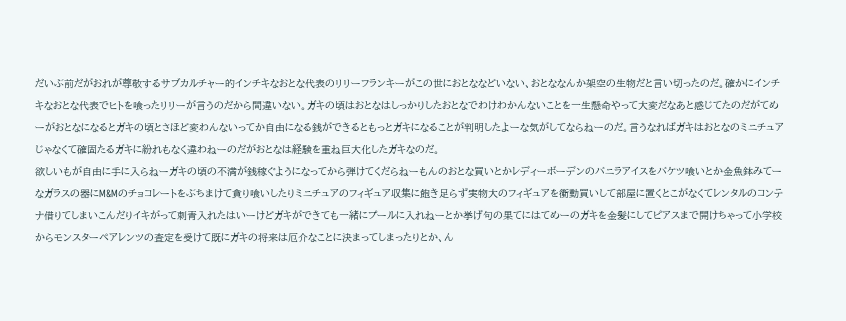だいぶ前だがおれが尊敬するサブカルチャー的インチキなおとな代表のリリーフランキーがこの世におとななどいない、おとななんか架空の生物だと言い切ったのだ。確かにインチキなおとな代表でヒトを喰ったリリーが言うのだから間違いない。ガキの頃はおとなはしっかりしたおとなでわけわかんないことを一生懸命やって大変だなあと感じてたのだがてめーがおとなになるとガキの頃とさほど変わんないってか自由になる銭ができるともっとガキになることが判明したよーな気がしてならねーのだ。言うなればガキはおとなのミニチュアじゃなくて確固たるガキに紛れもなく違わねーのだがおとなは経験を重ね巨大化したガキなのだ。
欲しいもが自由に手に入らねーガキの頃の不満が銭稼ぐようになってから弾けてくだらねーもんのおとな買いとかレディーボーデンのバニラアイスをバケツ喰いとか金魚鉢みてーなガラスの器にM&Mのチョコレートをぶちまけて貪り喰いしたりミニチュアのフィギュア収集に飽き足らず実物大のフィギュアを衝動買いして部屋に置くとこがなくてレンタルのコンテナ借りてしまいこんだりイキがって刺青入れたはいーけどガキができても一緒にプールに入れねーとか挙げ句の果てにはてめーのガキを金髪にしてピアスまで開けちゃって小学校からモンスターペアレンツの査定を受けて既にガキの将来は厄介なことに決まってしまったりとか、ん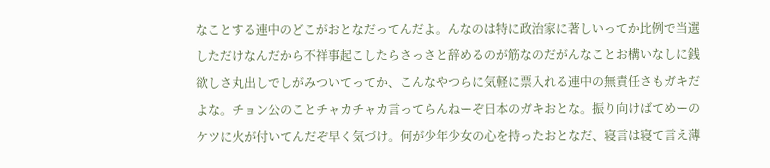なことする連中のどこがおとなだってんだよ。んなのは特に政治家に著しいってか比例で当選しただけなんだから不祥事起こしたらさっさと辞めるのが筋なのだがんなことお構いなしに銭欲しさ丸出しでしがみついてってか、こんなやつらに気軽に票入れる連中の無責任さもガキだよな。チョン公のことチャカチャカ言ってらんねーぞ日本のガキおとな。振り向けばてめーのケツに火が付いてんだぞ早く気づけ。何が少年少女の心を持ったおとなだ、寝言は寝て言え薄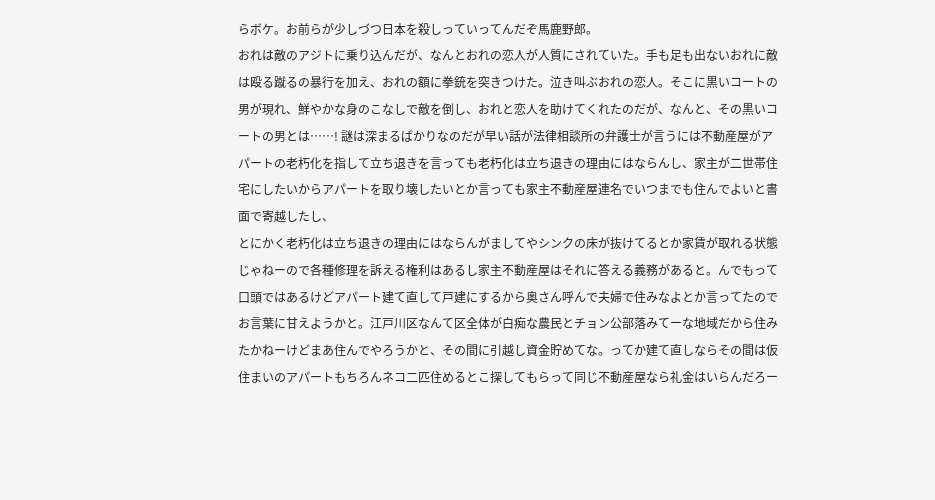らボケ。お前らが少しづつ日本を殺しっていってんだぞ馬鹿野郎。
おれは敵のアジトに乗り込んだが、なんとおれの恋人が人質にされていた。手も足も出ないおれに敵は殴る蹴るの暴行を加え、おれの額に拳銃を突きつけた。泣き叫ぶおれの恋人。そこに黒いコートの男が現れ、鮮やかな身のこなしで敵を倒し、おれと恋人を助けてくれたのだが、なんと、その黒いコートの男とは……! 謎は深まるばかりなのだが早い話が法律相談所の弁護士が言うには不動産屋がアパートの老朽化を指して立ち退きを言っても老朽化は立ち退きの理由にはならんし、家主が二世帯住宅にしたいからアパートを取り壊したいとか言っても家主不動産屋連名でいつまでも住んでよいと書面で寄越したし、
とにかく老朽化は立ち退きの理由にはならんがましてやシンクの床が抜けてるとか家賃が取れる状態じゃねーので各種修理を訴える権利はあるし家主不動産屋はそれに答える義務があると。んでもって口頭ではあるけどアパート建て直して戸建にするから奥さん呼んで夫婦で住みなよとか言ってたのでお言葉に甘えようかと。江戸川区なんて区全体が白痴な農民とチョン公部落みてーな地域だから住みたかねーけどまあ住んでやろうかと、その間に引越し資金貯めてな。ってか建て直しならその間は仮住まいのアパートもちろんネコ二匹住めるとこ探してもらって同じ不動産屋なら礼金はいらんだろー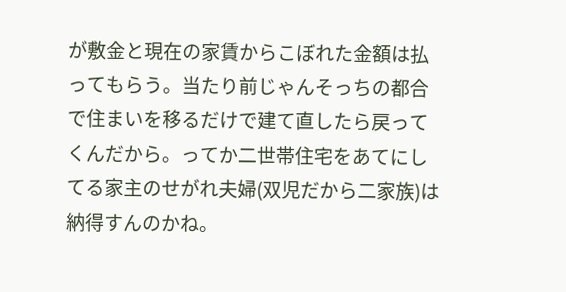が敷金と現在の家賃からこぼれた金額は払ってもらう。当たり前じゃんそっちの都合で住まいを移るだけで建て直したら戻ってくんだから。ってか二世帯住宅をあてにしてる家主のせがれ夫婦(双児だから二家族)は納得すんのかね。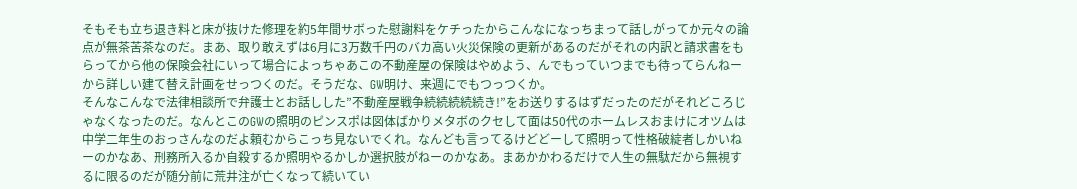そもそも立ち退き料と床が抜けた修理を約5年間サボった慰謝料をケチったからこんなになっちまって話しがってか元々の論点が無茶苦茶なのだ。まあ、取り敢えずは6月に3万数千円のバカ高い火災保険の更新があるのだがそれの内訳と請求書をもらってから他の保険会社にいって場合によっちゃあこの不動産屋の保険はやめよう、んでもっていつまでも待ってらんねーから詳しい建て替え計画をせっつくのだ。そうだな、GW明け、来週にでもつっつくか。
そんなこんなで法律相談所で弁護士とお話しした”不動産屋戦争続続続続続き!”をお送りするはずだったのだがそれどころじゃなくなったのだ。なんとこのGWの照明のピンスポは図体ばかりメタボのクセして面は50代のホームレスおまけにオツムは中学二年生のおっさんなのだよ頼むからこっち見ないでくれ。なんども言ってるけどどーして照明って性格破綻者しかいねーのかなあ、刑務所入るか自殺するか照明やるかしか選択肢がねーのかなあ。まあかかわるだけで人生の無駄だから無視するに限るのだが随分前に荒井注が亡くなって続いてい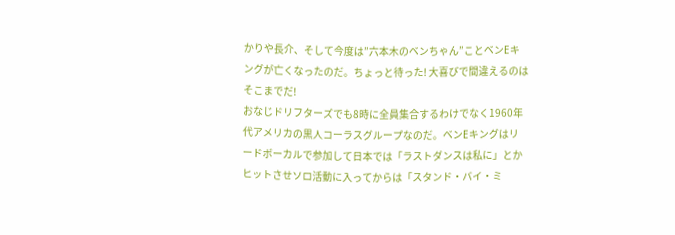かりや長介、そして今度は”六本木のベンちゃん”ことベンEキングが亡くなったのだ。ちょっと待った! 大喜びで間違えるのはそこまでだ!
おなじドリフターズでも8時に全員集合するわけでなく1960年代アメリカの黒人コーラスグループなのだ。ベンEキングはリードボーカルで参加して日本では「ラストダンスは私に」とかヒットさせソロ活動に入ってからは「スタンド・バイ・ミ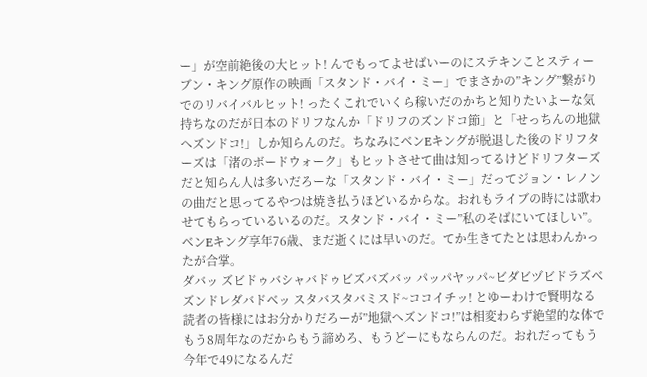ー」が空前絶後の大ヒット! んでもってよせばいーのにステキンことスティーブン・キング原作の映画「スタンド・バイ・ミー」でまさかの”キング”繋がりでのリバイバルヒット! ったくこれでいくら稼いだのかちと知りたいよーな気持ちなのだが日本のドリフなんか「ドリフのズンドコ節」と「せっちんの地獄へズンドコ!」しか知らんのだ。ちなみにベンEキングが脱退した後のドリフターズは「渚のボードウォーク」もヒットさせて曲は知ってるけどドリフターズだと知らん人は多いだろーな「スタンド・バイ・ミー」だってジョン・レノンの曲だと思ってるやつは焼き払うほどいるからな。おれもライブの時には歌わせてもらっているいるのだ。スタンド・バイ・ミー”私のそばにいてほしい”。ベンEキング享年76歳、まだ逝くには早いのだ。てか生きてたとは思わんかったが合掌。
ダバッ ズビドゥバシャバドゥビズバズバッ パッパヤッパ~ビダビヅビドラズベズンドレダバドベッ スタバスタバミスド~ココイチッ! とゆーわけで賢明なる読者の皆様にはお分かりだろーが”地獄へズンドコ!”は相変わらず絶望的な体でもう8周年なのだからもう諦めろ、もうどーにもならんのだ。おれだってもう今年で49になるんだ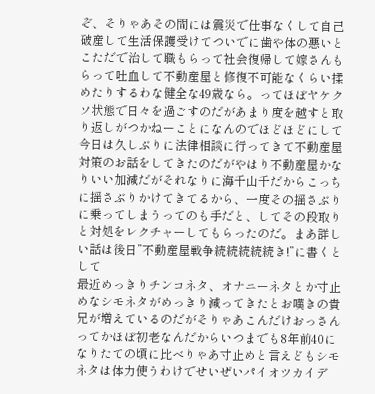ぞ、そりゃあその間には震災で仕事なくして自己破産して生活保護受けてついでに歯や体の悪いとこただで治して職もらって社会復帰して嫁さんもらって吐血して不動産屋と修復不可能なくらい揉めたりするわな健全な49歳なら。ってほぼヤケクソ状態で日々を過ごすのだがあまり度を越すと取り返しがつかねーことになんのでほどほどにして今日は久しぶりに法律相談に行ってきて不動産屋対策のお話をしてきたのだがやはり不動産屋かなりいい加減だがそれなりに海千山千だからこっちに揺さぶりかけてきてるから、一度その揺さぶりに乗ってしまうってのも手だと、してその段取りと対処をレクチャーしてもらったのだ。まあ詳しい話は後日”不動産屋戦争続続続続続き!”に書くとして
最近めっきりチンコネタ、オナニーネタとか寸止めなシモネタがめっきり減ってきたとお嘆きの貴兄が増えているのだがそりゃあこんだけおっさんってかほぼ初老なんだからいつまでも8年前40になりたての頃に比べりゃあ寸止めと言えどもシモネタは体力使うわけでせいぜいパイオツカイデ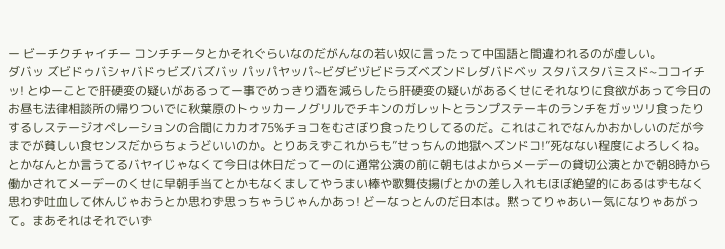ー ビーチクチャイチー コンチチータとかそれぐらいなのだがんなの若い奴に言ったって中国語と間違われるのが虚しい。
ダバッ ズビドゥバシャバドゥビズバズバッ パッパヤッパ~ビダビヅビドラズベズンドレダバドベッ スタバスタバミスド~ココイチッ! とゆーことで肝硬変の疑いがあるってー事でめっきり酒を減らしたら肝硬変の疑いがあるくせにそれなりに食欲があって今日のお昼も法律相談所の帰りついでに秋葉原のトゥッカーノグリルでチキンのガレットとランプステーキのランチをガッツリ食ったりするしステージオペレーションの合間にカカオ75%チョコをむさぼり食ったりしてるのだ。これはこれでなんかおかしいのだが今までが貧しい食センスだからちょうどいいのか。とりあえずこれからも”せっちんの地獄へズンドコ!”死なない程度によろしくね。
とかなんとか言うてるバヤイじゃなくて今日は休日だってーのに通常公演の前に朝もはよからメーデーの貸切公演とかで朝8時から働かされてメーデーのくせに早朝手当てとかもなくましてやうまい棒や歌舞伎揚げとかの差し入れもほぼ絶望的にあるはずもなく思わず吐血して休んじゃおうとか思わず思っちゃうじゃんかあっ! どーなっとんのだ日本は。黙ってりゃあいー気になりゃあがって。まあそれはそれでいず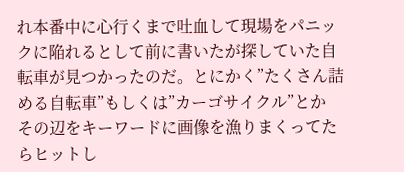れ本番中に心行くまで吐血して現場をパニックに陥れるとして前に書いたが探していた自転車が見つかったのだ。とにかく”たくさん詰める自転車”もしくは”カーゴサイクル”とか
その辺をキーワードに画像を漁りまくってたらヒットし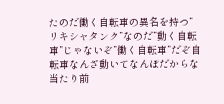たのだ働く自転車の異名を持つ”リキシャタンク”なのだ”動く自転車”じゃないぞ”働く自転車”だぞ自転車なんざ動いてなんぼだからな当たり前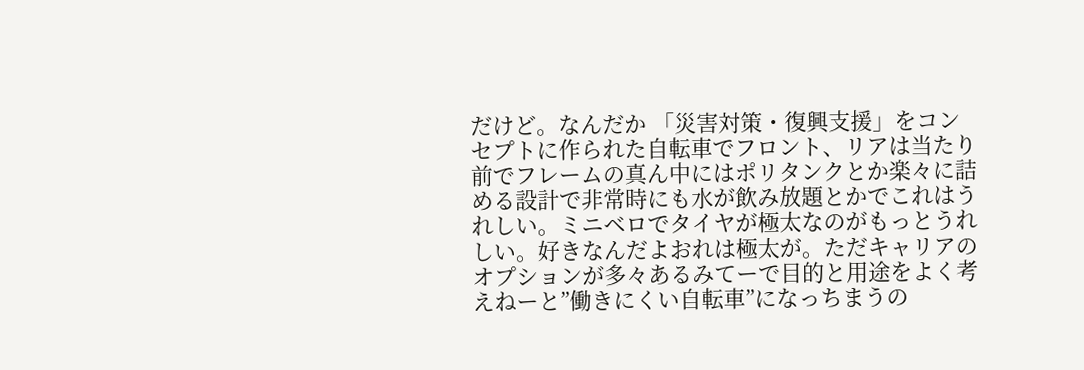だけど。なんだか 「災害対策・復興支援」をコンセプトに作られた自転車でフロント、リアは当たり前でフレームの真ん中にはポリタンクとか楽々に詰める設計で非常時にも水が飲み放題とかでこれはうれしい。ミニベロでタイヤが極太なのがもっとうれしい。好きなんだよおれは極太が。ただキャリアのオプションが多々あるみてーで目的と用途をよく考えねーと”働きにくい自転車”になっちまうの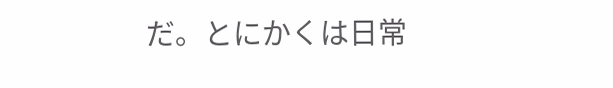だ。とにかくは日常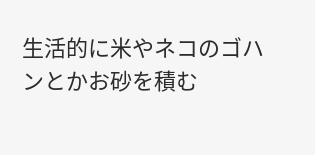生活的に米やネコのゴハンとかお砂を積む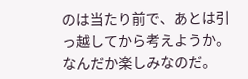のは当たり前で、あとは引っ越してから考えようか。なんだか楽しみなのだ。